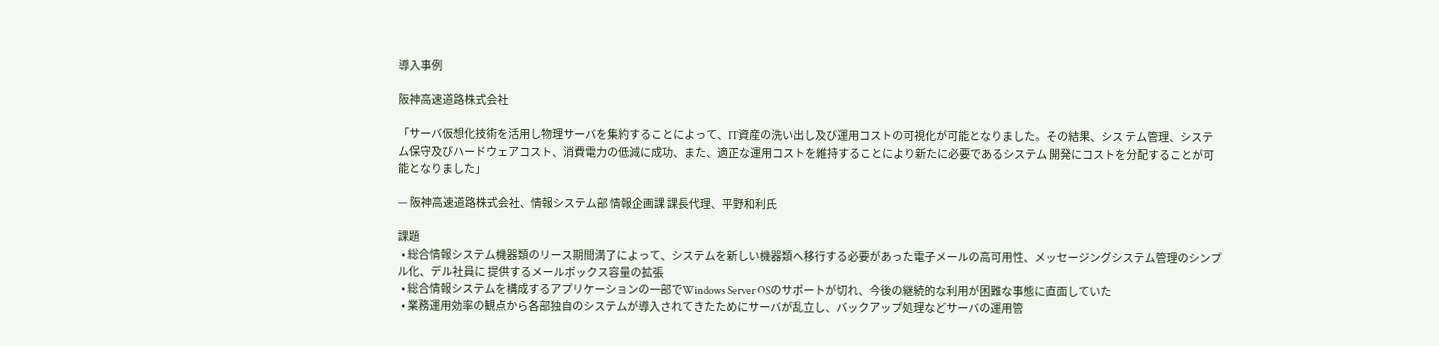導入事例

阪神高速道路株式会社

「サーバ仮想化技術を活用し物理サーバを集約することによって、IT資産の洗い出し及び運用コストの可視化が可能となりました。その結果、シス テム管理、システム保守及びハードウェアコスト、消費電力の低減に成功、また、適正な運用コストを維持することにより新たに必要であるシステム 開発にコストを分配することが可能となりました」

— 阪神高速道路株式会社、情報システム部 情報企画課 課長代理、平野和利氏

課題
  • 総合情報システム機器類のリース期間満了によって、システムを新しい機器類へ移行する必要があった電子メールの高可用性、メッセージングシステム管理のシンプル化、デル社員に 提供するメールボックス容量の拡張
  • 総合情報システムを構成するアプリケーションの一部でWindows Server OSのサポートが切れ、今後の継続的な利用が困難な事態に直面していた
  • 業務運用効率の観点から各部独自のシステムが導入されてきたためにサーバが乱立し、バックアップ処理などサーバの運用管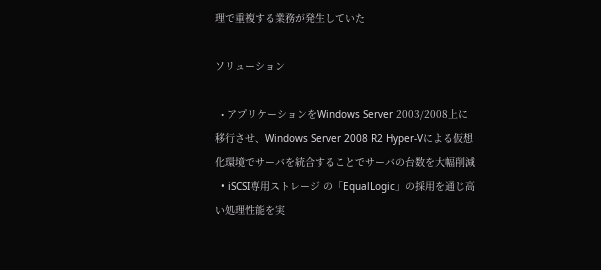理で重複する業務が発生していた

ソリューション

  • アプリケーションをWindows Server 2003/2008上に移行させ、Windows Server 2008 R2 Hyper-Vによる仮想化環境でサーバを統合することでサーバの台数を大幅削減
  • iSCSI専用ストレージ の「EqualLogic」の採用を通じ高い処理性能を実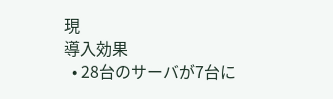現
導入効果
  • 28台のサーバが7台に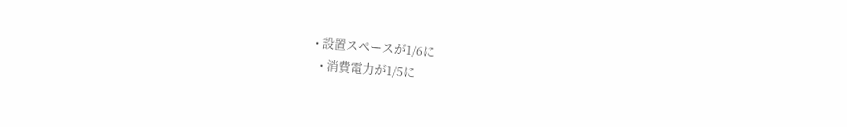• 設置スペースが1/6に
  • 消費電力が1/5に